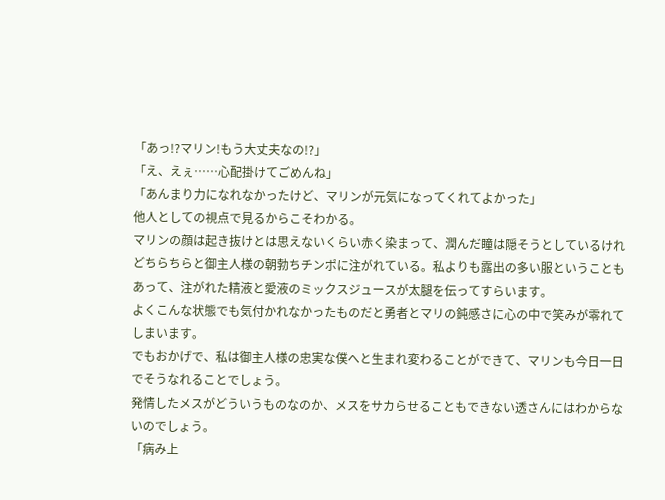「あっ!?マリン!もう大丈夫なの!?」
「え、えぇ……心配掛けてごめんね」
「あんまり力になれなかったけど、マリンが元気になってくれてよかった」
他人としての視点で見るからこそわかる。
マリンの顔は起き抜けとは思えないくらい赤く染まって、潤んだ瞳は隠そうとしているけれどちらちらと御主人様の朝勃ちチンポに注がれている。私よりも露出の多い服ということもあって、注がれた精液と愛液のミックスジュースが太腿を伝ってすらいます。
よくこんな状態でも気付かれなかったものだと勇者とマリの鈍感さに心の中で笑みが零れてしまいます。
でもおかげで、私は御主人様の忠実な僕へと生まれ変わることができて、マリンも今日一日でそうなれることでしょう。
発情したメスがどういうものなのか、メスをサカらせることもできない透さんにはわからないのでしょう。
「病み上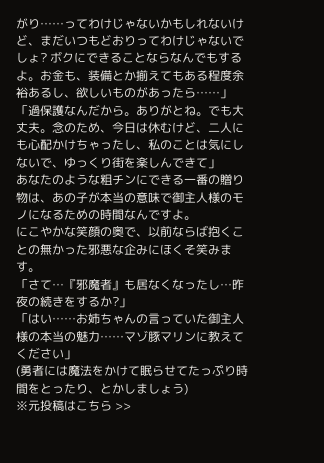がり……ってわけじゃないかもしれないけど、まだいつもどおりってわけじゃないでしょ? ボクにできることならなんでもするよ。お金も、装備とか揃えてもある程度余裕あるし、欲しいものがあったら……」
「過保護なんだから。ありがとね。でも大丈夫。念のため、今日は休むけど、二人にも心配かけちゃったし、私のことは気にしないで、ゆっくり街を楽しんできて」
あなたのような粗チンにできる一番の贈り物は、あの子が本当の意味で御主人様のモノになるための時間なんですよ。
にこやかな笑顔の奥で、以前ならば抱くことの無かった邪悪な企みにほくそ笑みます。
「さて…『邪魔者』も居なくなったし…昨夜の続きをするか?」
「はい……お姉ちゃんの言っていた御主人様の本当の魅力……マゾ豚マリンに教えてください」
(勇者には魔法をかけて眠らせてたっぷり時間をとったり、とかしましょう)
※元投稿はこちら >>